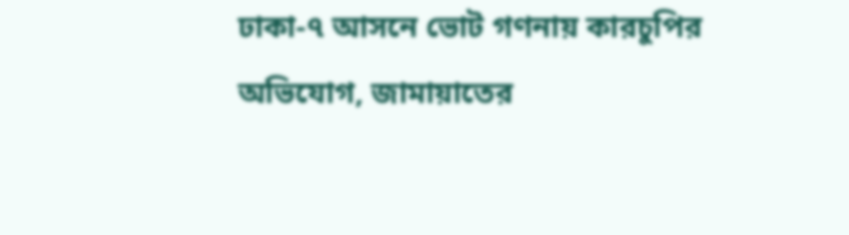ঢাকা-৭ আসনে ভোট গণনায় কারচুপির অভিযোগ, জামায়াতের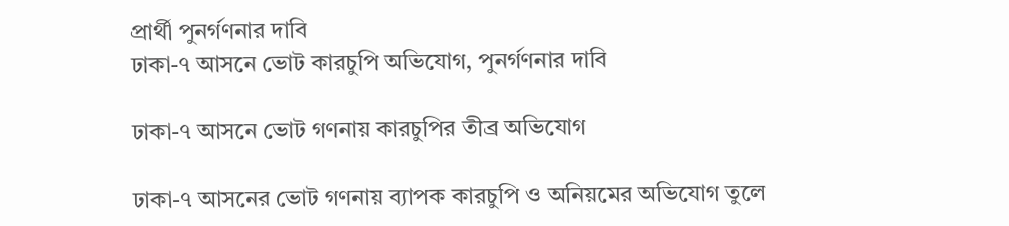প্রার্থী পুনর্গণনার দাবি
ঢাকা-৭ আসনে ভোট কারচুপি অভিযোগ, পুনর্গণনার দাবি

ঢাকা-৭ আসনে ভোট গণনায় কারচুপির তীব্র অভিযোগ

ঢাকা-৭ আসনের ভোট গণনায় ব্যাপক কারচুপি ও অনিয়মের অভিযোগ তুলে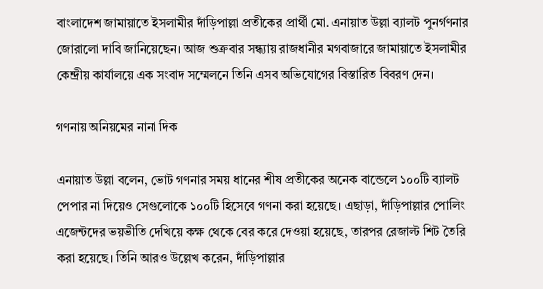বাংলাদেশ জামায়াতে ইসলামীর দাঁড়িপাল্লা প্রতীকের প্রার্থী মো. এনায়াত উল্লা ব্যালট পুনর্গণনার জোরালো দাবি জানিয়েছেন। আজ শুক্রবার সন্ধ্যায় রাজধানীর মগবাজারে জামায়াতে ইসলামীর কেন্দ্রীয় কার্যালয়ে এক সংবাদ সম্মেলনে তিনি এসব অভিযোগের বিস্তারিত বিবরণ দেন।

গণনায় অনিয়মের নানা দিক

এনায়াত উল্লা বলেন, ভোট গণনার সময় ধানের শীষ প্রতীকের অনেক বান্ডেলে ১০০টি ব্যালট পেপার না দিয়েও সেগুলোকে ১০০টি হিসেবে গণনা করা হয়েছে। এছাড়া, দাঁড়িপাল্লার পোলিং এজেন্টদের ভয়ভীতি দেখিয়ে কক্ষ থেকে বের করে দেওয়া হয়েছে, তারপর রেজাল্ট শিট তৈরি করা হয়েছে। তিনি আরও উল্লেখ করেন, দাঁড়িপাল্লার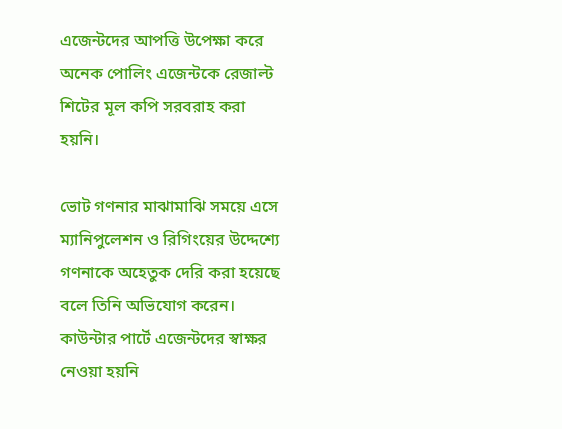এজেন্টদের আপত্তি উপেক্ষা করে অনেক পোলিং এজেন্টকে রেজাল্ট শিটের মূল কপি সরবরাহ করা হয়নি।

ভোট গণনার মাঝামাঝি সময়ে এসে ম্যানিপুলেশন ও রিগিংয়ের উদ্দেশ্যে গণনাকে অহেতুক দেরি করা হয়েছে বলে তিনি অভিযোগ করেন। কাউন্টার পার্টে এজেন্টদের স্বাক্ষর নেওয়া হয়নি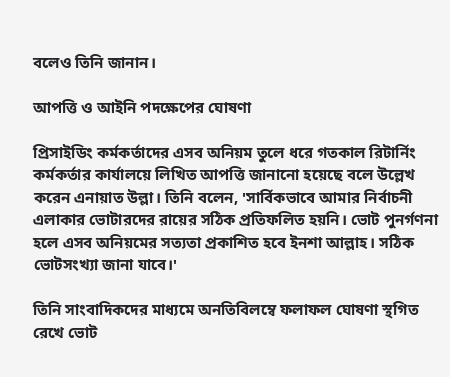বলেও তিনি জানান।

আপত্তি ও আইনি পদক্ষেপের ঘোষণা

প্রিসাইডিং কর্মকর্তাদের এসব অনিয়ম তুলে ধরে গতকাল রিটার্নিং কর্মকর্তার কার্যালয়ে লিখিত আপত্তি জানানো হয়েছে বলে উল্লেখ করেন এনায়াত উল্লা। তিনি বলেন, 'সার্বিকভাবে আমার নির্বাচনী এলাকার ভোটারদের রায়ের সঠিক প্রতিফলিত হয়নি। ভোট পুনর্গণনা হলে এসব অনিয়মের সত্যতা প্রকাশিত হবে ইনশা আল্লাহ। সঠিক ভোটসংখ্যা জানা যাবে।'

তিনি সাংবাদিকদের মাধ্যমে অনতিবিলম্বে ফলাফল ঘোষণা স্থগিত রেখে ভোট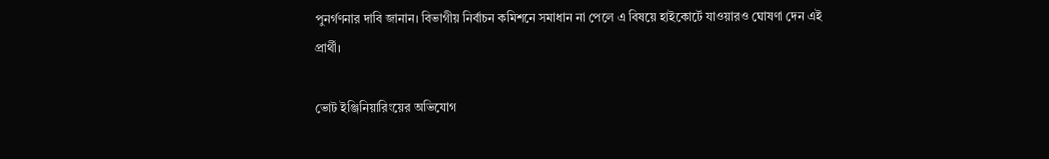পুনর্গণনার দাবি জানান। বিভাগীয় নির্বাচন কমিশনে সমাধান না পেলে এ বিষয়ে হাইকোর্টে যাওয়ারও ঘোষণা দেন এই প্রার্থী।

ভোট ইঞ্জিনিয়ারিংয়ের অভিযোগ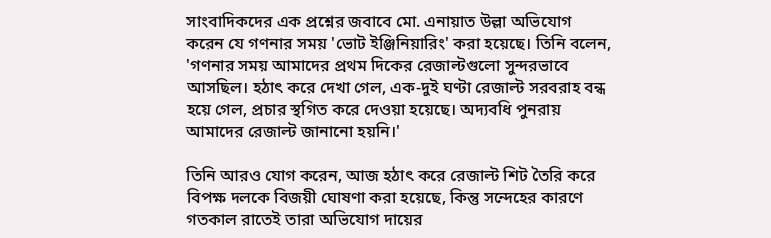সাংবাদিকদের এক প্রশ্নের জবাবে মো. এনায়াত উল্লা অভিযোগ করেন যে গণনার সময় 'ভোট ইঞ্জিনিয়ারিং' করা হয়েছে। তিনি বলেন, 'গণনার সময় আমাদের প্রথম দিকের রেজাল্টগুলো সুন্দরভাবে আসছিল। হঠাৎ করে দেখা গেল, এক-দুই ঘণ্টা রেজাল্ট সরবরাহ বন্ধ হয়ে গেল, প্রচার স্থগিত করে দেওয়া হয়েছে। অদ্যবধি পুনরায় আমাদের রেজাল্ট জানানো হয়নি।'

তিনি আরও যোগ করেন, আজ হঠাৎ করে রেজাল্ট শিট তৈরি করে বিপক্ষ দলকে বিজয়ী ঘোষণা করা হয়েছে, কিন্তু সন্দেহের কারণে গতকাল রাতেই তারা অভিযোগ দায়ের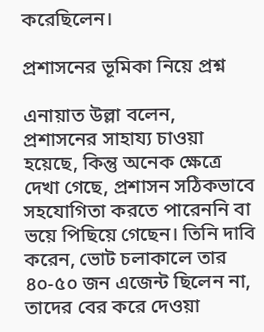করেছিলেন।

প্রশাসনের ভূমিকা নিয়ে প্রশ্ন

এনায়াত উল্লা বলেন, প্রশাসনের সাহায্য চাওয়া হয়েছে, কিন্তু অনেক ক্ষেত্রে দেখা গেছে, প্রশাসন সঠিকভাবে সহযোগিতা করতে পারেননি বা ভয়ে পিছিয়ে গেছেন। তিনি দাবি করেন, ভোট চলাকালে তার ৪০-৫০ জন এজেন্ট ছিলেন না, তাদের বের করে দেওয়া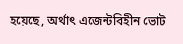হয়েছে, অর্থাৎ এজেন্টবিহীন ভোট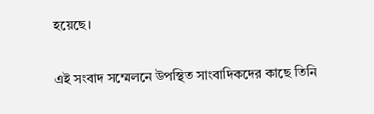হয়েছে।

এই সংবাদ সম্মেলনে উপস্থিত সাংবাদিকদের কাছে তিনি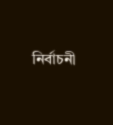নির্বাচনী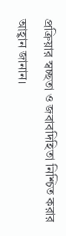প্রক্রিয়ার স্বচ্ছতা ও জবাবদিহিতা নিশ্চিত করার আহ্বান জানান।